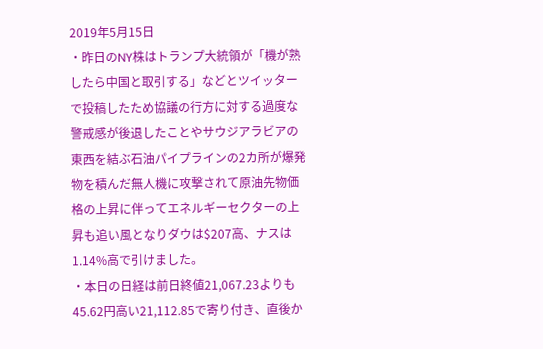2019年5月15日
・昨日のNY株はトランプ大統領が「機が熟したら中国と取引する」などとツイッターで投稿したため協議の行方に対する過度な警戒感が後退したことやサウジアラビアの東西を結ぶ石油パイプラインの2カ所が爆発物を積んだ無人機に攻撃されて原油先物価格の上昇に伴ってエネルギーセクターの上昇も追い風となりダウは$207高、ナスは1.14%高で引けました。
・本日の日経は前日終値21,067.23よりも45.62円高い21,112.85で寄り付き、直後か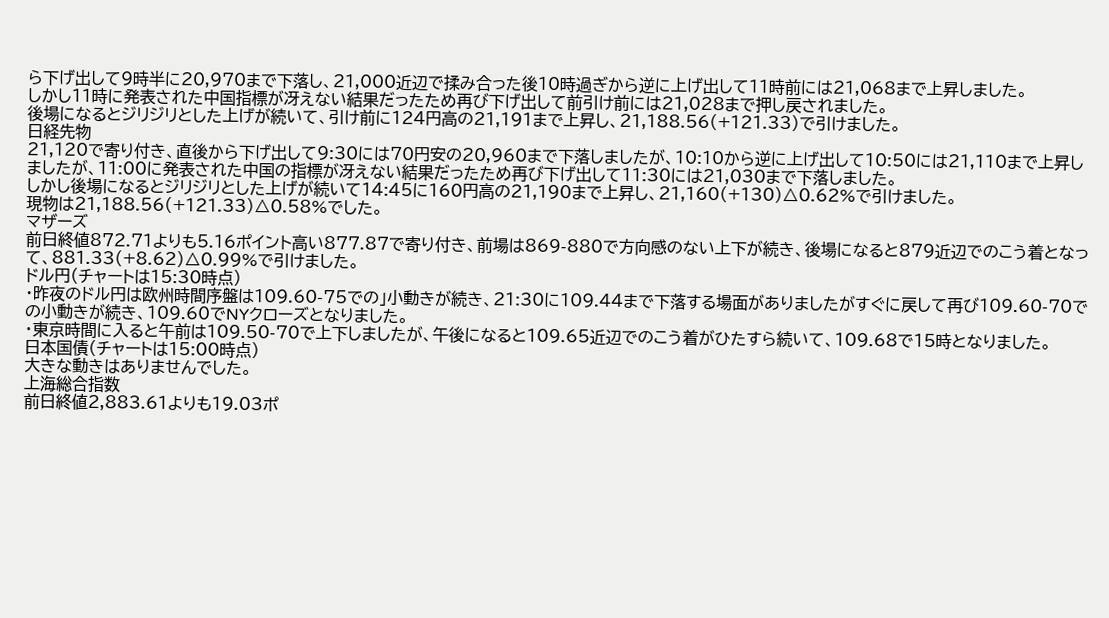ら下げ出して9時半に20,970まで下落し、21,000近辺で揉み合った後10時過ぎから逆に上げ出して11時前には21,068まで上昇しました。
しかし11時に発表された中国指標が冴えない結果だったため再び下げ出して前引け前には21,028まで押し戻されました。
後場になるとジリジリとした上げが続いて、引け前に124円高の21,191まで上昇し、21,188.56(+121.33)で引けました。
日経先物
21,120で寄り付き、直後から下げ出して9:30には70円安の20,960まで下落しましたが、10:10から逆に上げ出して10:50には21,110まで上昇しましたが、11:00に発表された中国の指標が冴えない結果だったため再び下げ出して11:30には21,030まで下落しました。
しかし後場になるとジリジリとした上げが続いて14:45に160円高の21,190まで上昇し、21,160(+130)△0.62%で引けました。
現物は21,188.56(+121.33)△0.58%でした。
マザーズ
前日終値872.71よりも5.16ポイント高い877.87で寄り付き、前場は869-880で方向感のない上下が続き、後場になると879近辺でのこう着となって、881.33(+8.62)△0.99%で引けました。
ドル円(チャートは15:30時点)
・昨夜のドル円は欧州時間序盤は109.60-75での」小動きが続き、21:30に109.44まで下落する場面がありましたがすぐに戻して再び109.60-70での小動きが続き、109.60でNYクローズとなりました。
・東京時間に入ると午前は109.50-70で上下しましたが、午後になると109.65近辺でのこう着がひたすら続いて、109.68で15時となりました。
日本国債(チャートは15:00時点)
大きな動きはありませんでした。
上海総合指数
前日終値2,883.61よりも19.03ポ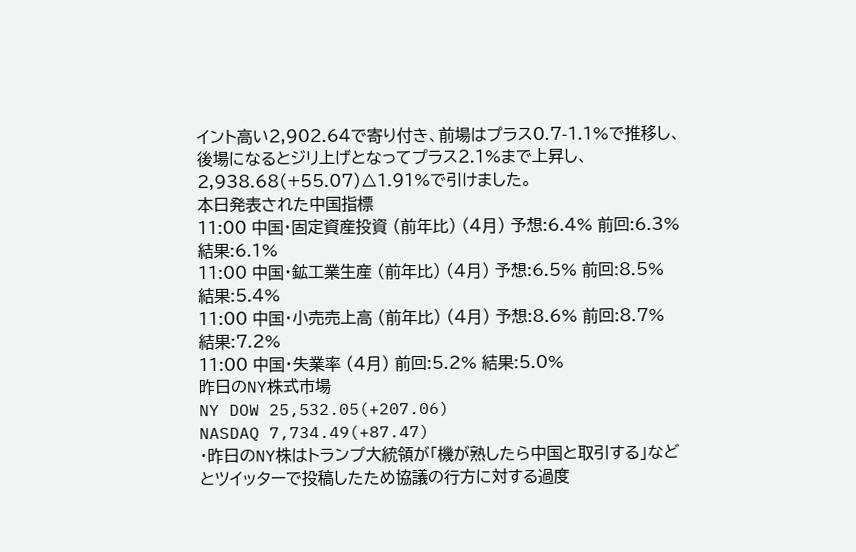イント高い2,902.64で寄り付き、前場はプラス0.7-1.1%で推移し、後場になるとジリ上げとなってプラス2.1%まで上昇し、2,938.68(+55.07)△1.91%で引けました。
本日発表された中国指標
11:00 中国・固定資産投資 (前年比) (4月) 予想:6.4% 前回:6.3% 結果:6.1%
11:00 中国・鉱工業生産 (前年比) (4月) 予想:6.5% 前回:8.5% 結果:5.4%
11:00 中国・小売売上高 (前年比) (4月) 予想:8.6% 前回:8.7% 結果:7.2%
11:00 中国・失業率 (4月) 前回:5.2% 結果:5.0%
昨日のNY株式市場
NY DOW 25,532.05(+207.06)
NASDAQ 7,734.49(+87.47)
・昨日のNY株はトランプ大統領が「機が熟したら中国と取引する」などとツイッターで投稿したため協議の行方に対する過度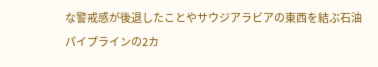な警戒感が後退したことやサウジアラビアの東西を結ぶ石油パイプラインの2カ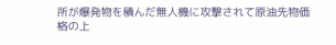所が爆発物を積んだ無人機に攻撃されて原油先物価格の上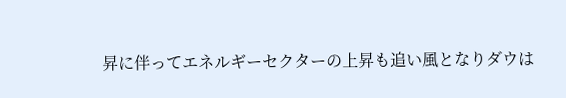昇に伴ってエネルギーセクターの上昇も追い風となりダウは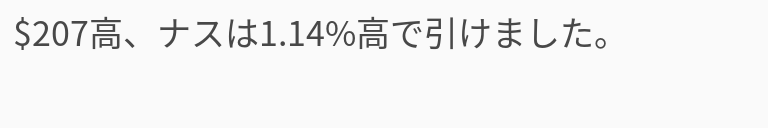$207高、ナスは1.14%高で引けました。